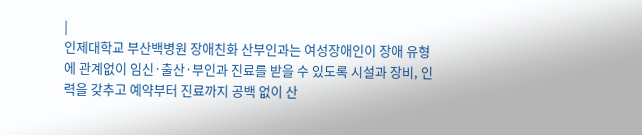|
인제대학교 부산백병원 장애친화 산부인과는 여성장애인이 장애 유형에 관계없이 임신·출산·부인과 진료를 받을 수 있도록 시설과 장비, 인력을 갖추고 예약부터 진료까지 공백 없이 산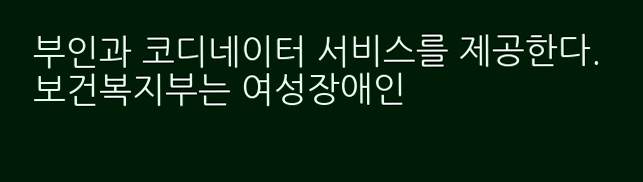부인과 코디네이터 서비스를 제공한다.
보건복지부는 여성장애인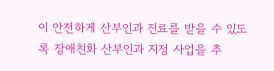이 안전하게 산부인과 진료를 받을 수 있도록 장애친화 산부인과 지정 사업을 추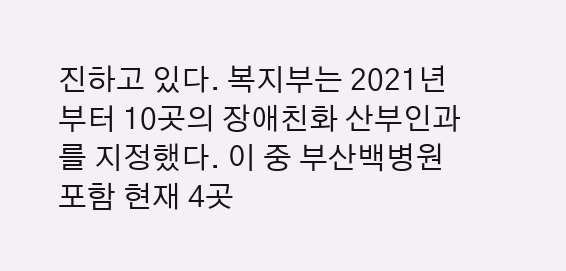진하고 있다. 복지부는 2021년부터 10곳의 장애친화 산부인과를 지정했다. 이 중 부산백병원 포함 현재 4곳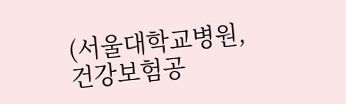(서울대학교병원, 건강보험공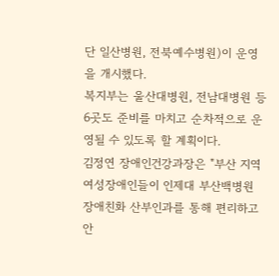단 일산병원, 전북예수병원)이 운영을 개시했다.
복지부는 울산대병원, 전남대병원 등 6곳도 준비를 마치고 순차적으로 운영될 수 있도록 할 계획이다.
김정연 장애인건강과장은 "부산 지역 여성장애인들이 인제대 부산백병원 장애친화 산부인과를 통해 편리하고 안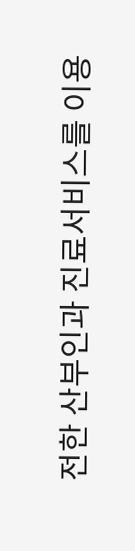전한 산부인과 진료서비스를 이용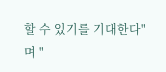할 수 있기를 기대한다"며 "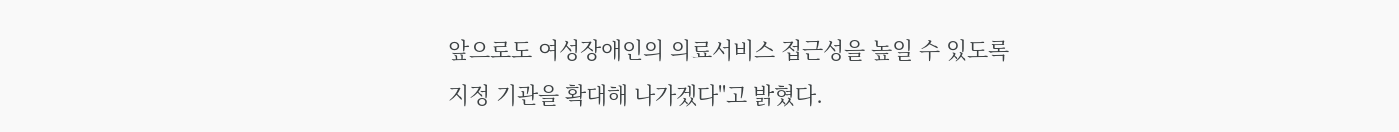앞으로도 여성장애인의 의료서비스 접근성을 높일 수 있도록 지정 기관을 확대해 나가겠다"고 밝혔다.